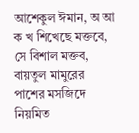আশেকুল ঈমান, অ আ ক খ শিখেছে মক্তবে, সে বিশাল মক্তব, বায়তুল মামুরের পাশের মসজিদে নিয়মিত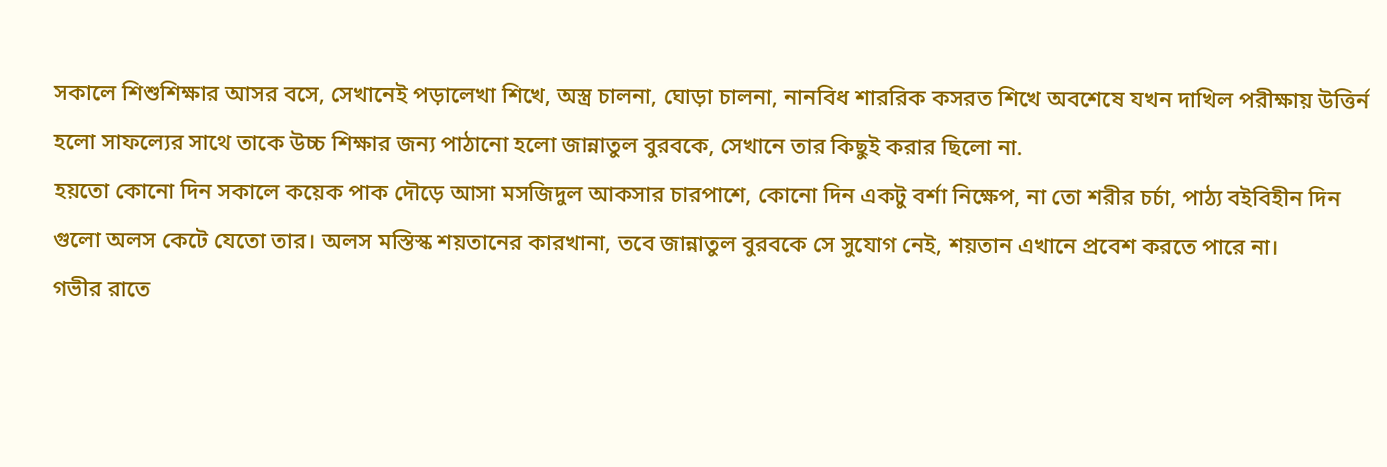সকালে শিশুশিক্ষার আসর বসে, সেখানেই পড়ালেখা শিখে, অস্ত্র চালনা, ঘোড়া চালনা, নানবিধ শাররিক কসরত শিখে অবশেষে যখন দাখিল পরীক্ষায় উত্তির্ন হলো সাফল্যের সাথে তাকে উচ্চ শিক্ষার জন্য পাঠানো হলো জান্নাতুল বুরবকে, সেখানে তার কিছুই করার ছিলো না.
হয়তো কোনো দিন সকালে কয়েক পাক দৌড়ে আসা মসজিদুল আকসার চারপাশে, কোনো দিন একটু বর্শা নিক্ষেপ, না তো শরীর চর্চা, পাঠ্য বইবিহীন দিন গুলো অলস কেটে যেতো তার। অলস মস্তিস্ক শয়তানের কারখানা, তবে জান্নাতুল বুরবকে সে সুযোগ নেই, শয়তান এখানে প্রবেশ করতে পারে না।
গভীর রাতে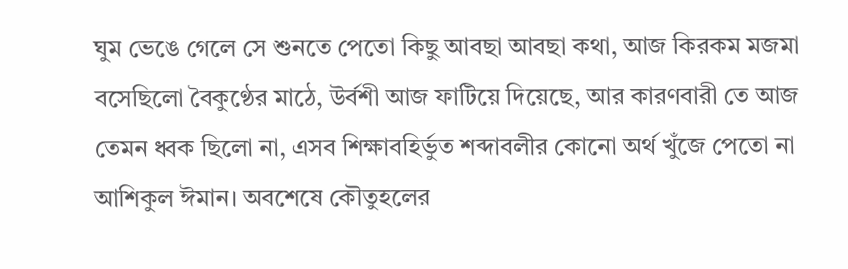ঘুম ভেঙে গেলে সে শুনতে পেতো কিছু আবছা আবছা কথা, আজ কিরকম মজমা বসেছিলো বৈকুণ্ঠের মাঠে, উর্বশী আজ ফাটিয়ে দিয়েছে, আর কারণবারী তে আজ তেমন ধ্বক ছিলো না, এসব শিক্ষাবহির্ভুত শব্দাবলীর কোনো অর্থ খুঁজে পেতো না আশিকুল ঈমান। অবশেষে কৌতুহলের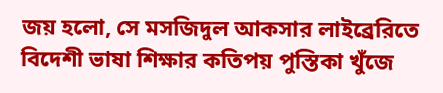জয় হলো, সে মসজিদুল আকসার লাইব্রেরিতে বিদেশী ভাষা শিক্ষার কতিপয় পুস্তিকা খুঁজে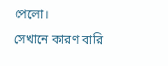পেলো।
সেখানে কারণ বারি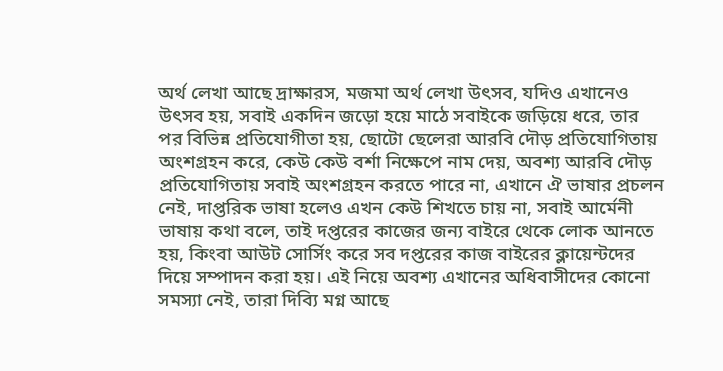অর্থ লেখা আছে দ্রাক্ষারস, মজমা অর্থ লেখা উৎসব, যদিও এখানেও উৎসব হয়, সবাই একদিন জড়ো হয়ে মাঠে সবাইকে জড়িয়ে ধরে, তার পর বিভিন্ন প্রতিযোগীতা হয়, ছোটো ছেলেরা আরবি দৌড় প্রতিযোগিতায় অংশগ্রহন করে, কেউ কেউ বর্শা নিক্ষেপে নাম দেয়, অবশ্য আরবি দৌড় প্রতিযোগিতায় সবাই অংশগ্রহন করতে পারে না, এখানে ঐ ভাষার প্রচলন নেই, দাপ্তরিক ভাষা হলেও এখন কেউ শিখতে চায় না, সবাই আর্মেনী ভাষায় কথা বলে, তাই দপ্তরের কাজের জন্য বাইরে থেকে লোক আনতে হয়, কিংবা আউট সোর্সিং করে সব দপ্তরের কাজ বাইরের ক্লায়েন্টদের দিয়ে সম্পাদন করা হয়। এই নিয়ে অবশ্য এখানের অধিবাসীদের কোনো সমস্যা নেই, তারা দিব্যি মগ্ন আছে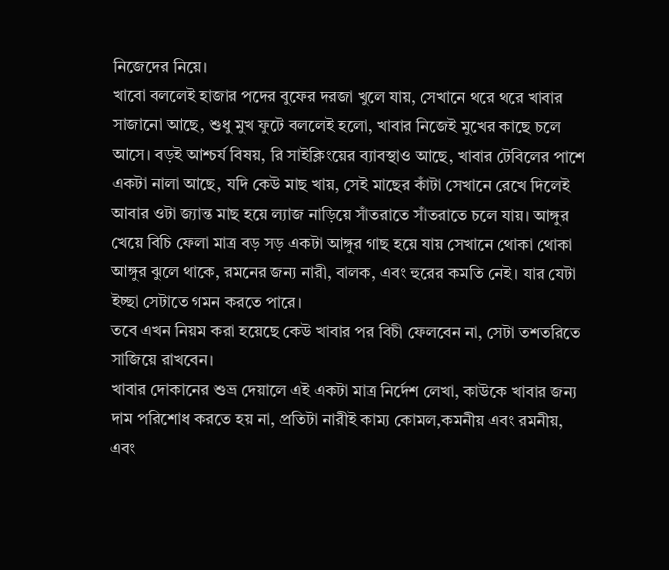নিজেদের নিয়ে।
খাবো বললেই হাজার পদের বুফের দরজা খুলে যায়, সেখানে থরে থরে খাবার সাজানো আছে, শুধু মুখ ফুটে বললেই হলো, খাবার নিজেই মুখের কাছে চলে আসে। বড়ই আশ্চর্য বিষয়, রি সাইক্লিংয়ের ব্যাবস্থাও আছে, খাবার টেবিলের পাশে একটা নালা আছে, যদি কেউ মাছ খায়, সেই মাছের কাঁটা সেখানে রেখে দিলেই আবার ওটা জ্যান্ত মাছ হয়ে ল্যাজ নাড়িয়ে সাঁতরাতে সাঁতরাতে চলে যায়। আঙ্গুর খেয়ে বিচি ফেলা মাত্র বড় সড় একটা আঙ্গুর গাছ হয়ে যায় সেখানে থোকা থোকা আঙ্গুর ঝুলে থাকে, রমনের জন্য নারী, বালক, এবং হুরের কমতি নেই। যার যেটা ইচ্ছা সেটাতে গমন করতে পারে।
তবে এখন নিয়ম করা হয়েছে কেউ খাবার পর বিচী ফেলবেন না, সেটা তশতরিতে সাজিয়ে রাখবেন।
খাবার দোকানের শুভ্র দেয়ালে এই একটা মাত্র নির্দেশ লেখা, কাউকে খাবার জন্য দাম পরিশোধ করতে হয় না, প্রতিটা নারীই কাম্য কোমল,কমনীয় এবং রমনীয়, এবং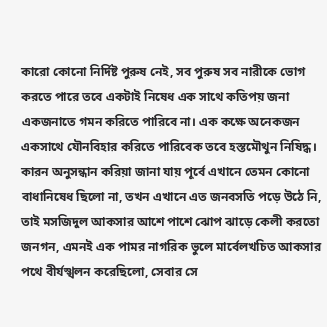কারো কোনো নির্দিষ্ট পুরুষ নেই, সব পুরুষ সব নারীকে ভোগ করতে পারে তবে একটাই নিষেধ এক সাথে কতিপয় জনা একজনাতে গমন করিতে পারিবে না। এক কক্ষে অনেকজন একসাথে যৌনবিহার করিতে পারিবেক তবে হস্তমৌথুন নিষিদ্ধ।
কারন অনুসন্ধান করিয়া জানা যায় পূর্বে এখানে তেমন কোনো বাধানিষেধ ছিলো না, তখন এখানে এত জনবসতি পড়ে উঠে নি, তাই মসজিদুল আকসার আশে পাশে ঝোপ ঝাড়ে কেলী করতো জনগন, এমনই এক পামর নাগরিক ভুলে মার্বেলখচিত আকসার পথে বীর্যস্খলন করেছিলো, সেবার সে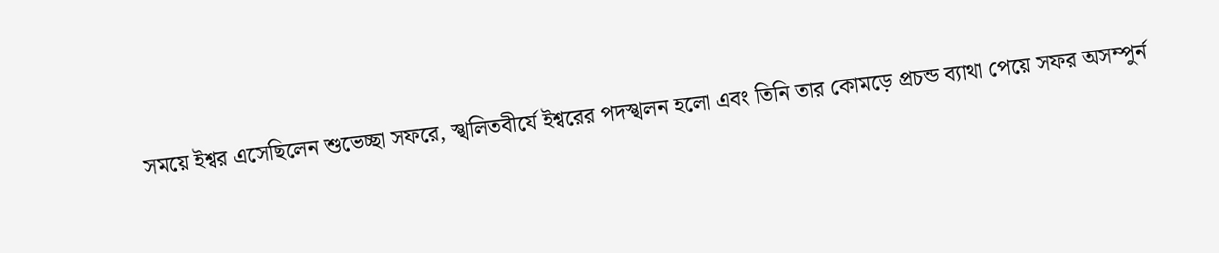সময়ে ইশ্বর এসেছিলেন শুভেচ্ছা সফরে, স্খলিতবীর্যে ইশ্বরের পদস্খলন হলো এবং তিনি তার কোমড়ে প্রচন্ড ব্যাথা পেয়ে সফর অসম্পুর্ন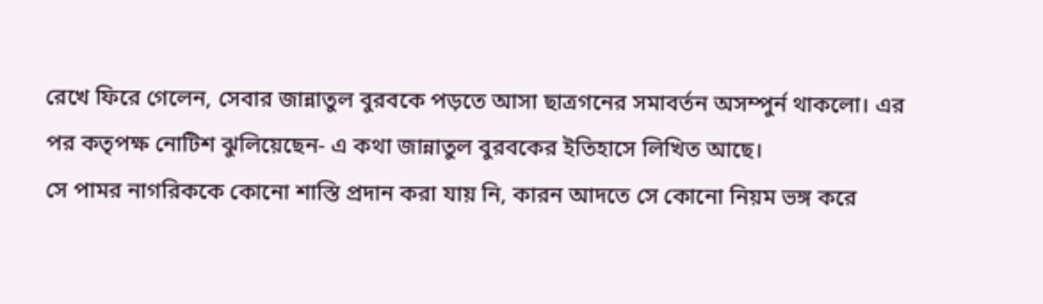রেখে ফিরে গেলেন, সেবার জান্নাতুল বুরবকে পড়তে আসা ছাত্রগনের সমাবর্তন অসম্পুর্ন থাকলো। এর পর কতৃপক্ষ নোটিশ ঝুলিয়েছেন- এ কথা জান্নাতুল বুরবকের ইতিহাসে লিখিত আছে।
সে পামর নাগরিককে কোনো শাস্তি প্রদান করা যায় নি, কারন আদতে সে কোনো নিয়ম ভঙ্গ করে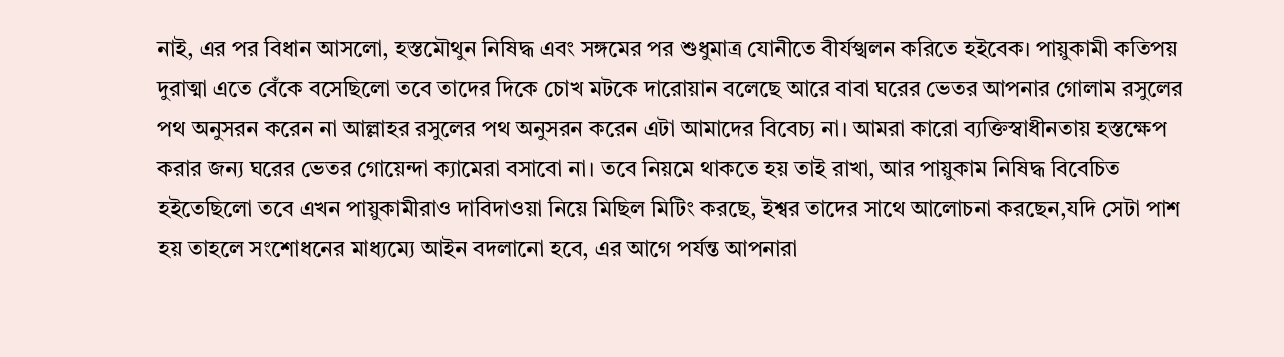নাই, এর পর বিধান আসলো, হস্তমৌথুন নিষিদ্ধ এবং সঙ্গমের পর শুধুমাত্র যোনীতে বীর্যস্খলন করিতে হইবেক। পায়ুকামী কতিপয় দুরাত্মা এতে বেঁকে বসেছিলো তবে তাদের দিকে চোখ মটকে দারোয়ান বলেছে আরে বাবা ঘরের ভেতর আপনার গোলাম রসুলের পথ অনুসরন করেন না আল্লাহর রসুলের পথ অনুসরন করেন এটা আমাদের বিবেচ্য না। আমরা কারো ব্যক্তিস্বাধীনতায় হস্তক্ষেপ করার জন্য ঘরের ভেতর গোয়েন্দা ক্যামেরা বসাবো না। তবে নিয়মে থাকতে হয় তাই রাখা, আর পায়ুকাম নিষিদ্ধ বিবেচিত হইতেছিলো তবে এখন পায়ুকামীরাও দাবিদাওয়া নিয়ে মিছিল মিটিং করছে, ইশ্বর তাদের সাথে আলোচনা করছেন,যদি সেটা পাশ হয় তাহলে সংশোধনের মাধ্যম্যে আইন বদলানো হবে, এর আগে পর্যন্ত আপনারা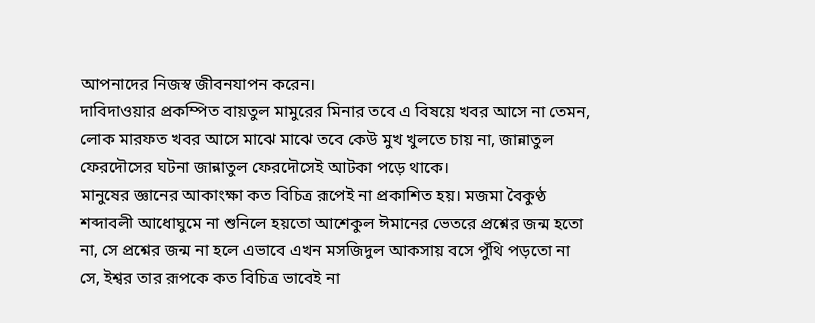আপনাদের নিজস্ব জীবনযাপন করেন।
দাবিদাওয়ার প্রকম্পিত বায়তুল মামুরের মিনার তবে এ বিষয়ে খবর আসে না তেমন, লোক মারফত খবর আসে মাঝে মাঝে তবে কেউ মুখ খুলতে চায় না, জান্নাতুল ফেরদৌসের ঘটনা জান্নাতুল ফেরদৌসেই আটকা পড়ে থাকে।
মানুষের জ্ঞানের আকাংক্ষা কত বিচিত্র রূপেই না প্রকাশিত হয়। মজমা বৈকুণ্ঠ শব্দাবলী আধোঘুমে না শুনিলে হয়তো আশেকুল ঈমানের ভেতরে প্রশ্নের জন্ম হতো না, সে প্রশ্নের জন্ম না হলে এভাবে এখন মসজিদুল আকসায় বসে পুঁথি পড়তো না সে, ইশ্বর তার রূপকে কত বিচিত্র ভাবেই না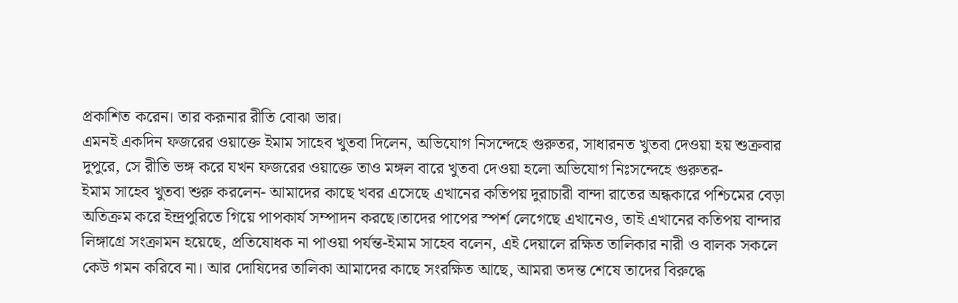প্রকাশিত করেন। তার করূনার রীতি বোঝা ভার।
এমনই একদিন ফজরের ওয়াক্তে ইমাম সাহেব খুতবা দিলেন, অভিযোগ নিসন্দেহে গুরুতর, সাধারনত খুতবা দেওয়া হয় শুক্রবার দুপুরে, সে রীতি ভঙ্গ করে যখন ফজরের ওয়াক্তে তাও মঙ্গল বারে খুতবা দেওয়া হলো অভিযোগ নিঃসন্দেহে গুরুতর-
ইমাম সাহেব খুতবা শুরু করলেন- আমাদের কাছে খবর এসেছে এখানের কতিপয় দুরাচারী বান্দা রাতের অন্ধকারে পশ্চিমের বেড়া অতিক্রম করে ইন্দ্রপুরিতে গিয়ে পাপকার্য সম্পাদন করছে।তাদের পাপের স্পর্শ লেগেছে এখানেও, তাই এখানের কতিপয় বান্দার লিঙ্গাগ্রে সংক্রামন হয়েছে, প্রতিষোধক না পাওয়া পর্যন্ত-ইমাম সাহেব বলেন, এই দেয়ালে রক্ষিত তালিকার নারী ও বালক সকলে কেউ গমন করিবে না। আর দোষিদের তালিকা আমাদের কাছে সংরক্ষিত আছে, আমরা তদন্ত শেষে তাদের বিরুদ্ধে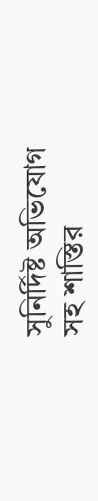সুনির্দিষ্ট অভিযোগ সহ শাস্তির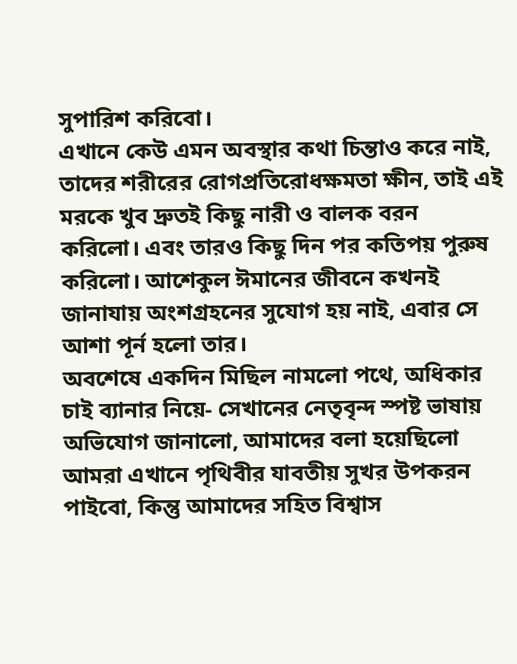সুপারিশ করিবো।
এখানে কেউ এমন অবস্থার কথা চিন্তাও করে নাই, তাদের শরীরের রোগপ্রতিরোধক্ষমতা ক্ষীন, তাই এই মরকে খুব দ্রুতই কিছু নারী ও বালক বরন করিলো। এবং তারও কিছু দিন পর কতিপয় পুরুষ করিলো। আশেকুল ঈমানের জীবনে কখনই জানাযায় অংশগ্রহনের সুযোগ হয় নাই, এবার সে আশা পূর্ন হলো তার।
অবশেষে একদিন মিছিল নামলো পথে, অধিকার চাই ব্যানার নিয়ে- সেখানের নেতৃবৃন্দ স্পষ্ট ভাষায় অভিযোগ জানালো, আমাদের বলা হয়েছিলো আমরা এখানে পৃথিবীর যাবতীয় সুখর উপকরন পাইবো, কিন্তু আমাদের সহিত বিশ্বাস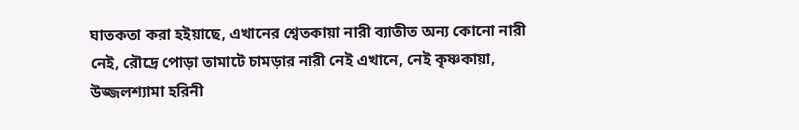ঘাতকতা করা হইয়াছে, এখানের শ্বেতকায়া নারী ব্যাতীত অন্য কোনো নারী নেই, রৌদ্রে পোড়া তামাটে চামড়ার নারী নেই এখানে, নেই কৃষ্ণকায়া, উজ্জলশ্যামা হরিনী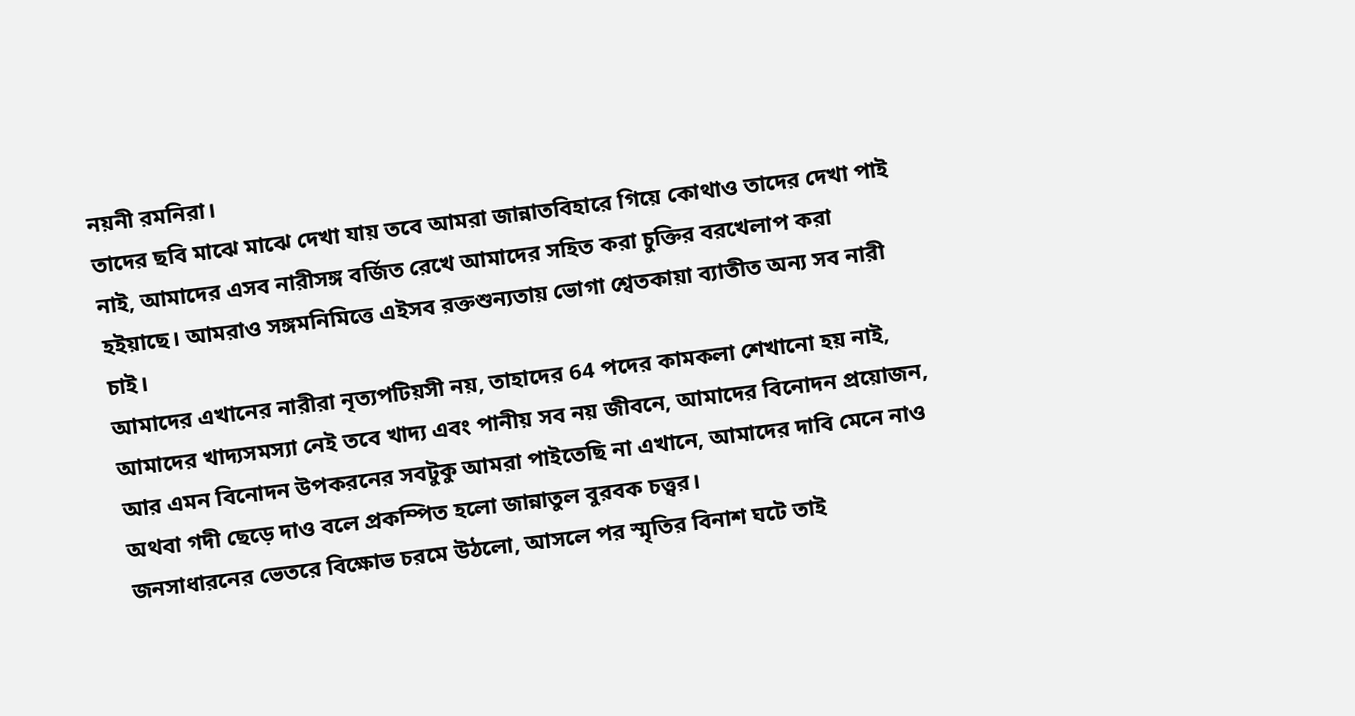নয়নী রমনিরা।
তাদের ছবি মাঝে মাঝে দেখা যায় তবে আমরা জান্নাতবিহারে গিয়ে কোথাও তাদের দেখা পাই নাই, আমাদের এসব নারীসঙ্গ বর্জিত রেখে আমাদের সহিত করা চুক্তির বরখেলাপ করা হইয়াছে। আমরাও সঙ্গমনিমিত্তে এইসব রক্তশুন্যতায় ভোগা শ্বেতকায়া ব্যাতীত অন্য সব নারী চাই।
আমাদের এখানের নারীরা নৃত্যপটিয়সী নয়, তাহাদের 64 পদের কামকলা শেখানো হয় নাই, আমাদের খাদ্যসমস্যা নেই তবে খাদ্য এবং পানীয় সব নয় জীবনে, আমাদের বিনোদন প্রয়োজন, আর এমন বিনোদন উপকরনের সবটুকু আমরা পাইতেছি না এখানে, আমাদের দাবি মেনে নাও অথবা গদী ছেড়ে দাও বলে প্রকম্পিত হলো জান্নাতুল বুরবক চত্ত্বর।
জনসাধারনের ভেতরে বিক্ষোভ চরমে উঠলো, আসলে পর স্মৃতির বিনাশ ঘটে তাই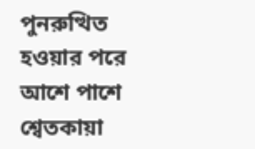পুনরুত্থিত হওয়ার পরে আশে পাশে শ্বেতকায়া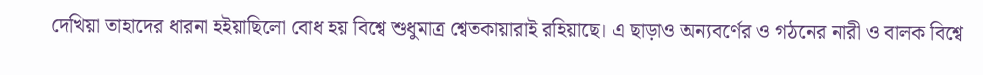দেখিয়া তাহাদের ধারনা হইয়াছিলো বোধ হয় বিশ্বে শুধুমাত্র শ্বেতকায়ারাই রহিয়াছে। এ ছাড়াও অন্যবর্ণের ও গঠনের নারী ও বালক বিশ্বে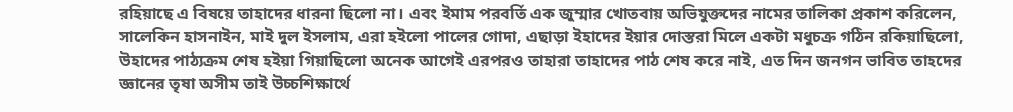রহিয়াছে এ বিষয়ে তাহাদের ধারনা ছিলো না। এবং ইমাম পরবর্তি এক জুম্মার খোতবায় অভিযুক্তদের নামের তালিকা প্রকাশ করিলেন,
সালেকিন হাসনাইন, মাই দুল ইসলাম, এরা হইলো পালের গোদা, এছাড়া ইহাদের ইয়ার দোস্তরা মিলে একটা মধুচক্র গঠিন রকিয়াছিলো, উহাদের পাঠ্যক্রম শেষ হইয়া গিয়াছিলো অনেক আগেই এরপরও তাহারা তাহাদের পাঠ শেষ করে নাই, এত দিন জনগন ভাবিত তাহদের জ্ঞানের তৃষা অসীম তাই উচ্চশিক্ষার্থে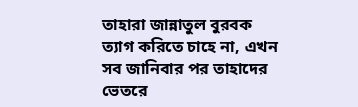তাহারা জান্নাতুল বুরবক ত্যাগ করিতে চাহে না, এখন সব জানিবার পর তাহাদের ভেতরে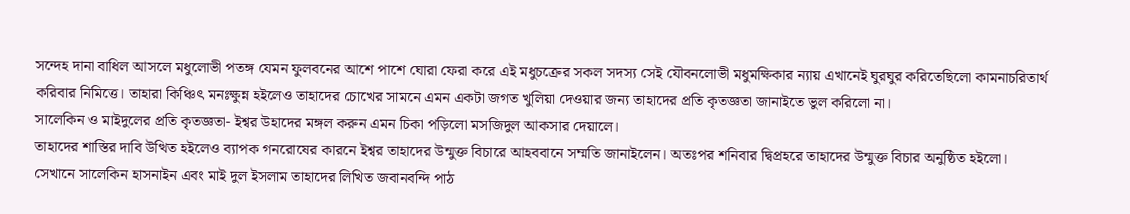সন্দেহ দানা বাধিল আসলে মধুলোভী পতঙ্গ যেমন ফুলবনের আশে পাশে ঘোরা ফেরা করে এই মধুচক্রের সকল সদস্য সেই যৌবনলোভী মধুমক্ষিকার ন্যায় এখানেই ঘুরঘুর করিতেছিলো কামনাচরিতার্থ করিবার নিমিত্তে। তাহারা কিঞ্চিৎ মনঃক্ষুন্ন হইলেও তাহাদের চোখের সামনে এমন একটা জগত খুলিয়া দেওয়ার জন্য তাহাদের প্রতি কৃতজ্ঞতা জানাইতে ভুল করিলো না।
সালেকিন ও মাইদুলের প্রতি কৃতজ্ঞতা- ইশ্বর উহাদের মঙ্গল করুন এমন চিকা পড়িলো মসজিদুল আকসার দেয়ালে।
তাহাদের শাস্তির দাবি উত্থিত হইলেও ব্যাপক গনরোষের কারনে ইশ্বর তাহাদের উন্মুক্ত বিচারে আহববানে সম্মতি জানাইলেন। অতঃপর শনিবার দ্বিপ্রহরে তাহাদের উন্মুক্ত বিচার অনুষ্ঠিত হইলো। সেখানে সালেকিন হাসনাইন এবং মাই দুল ইসলাম তাহাদের লিখিত জবানবন্দি পাঠ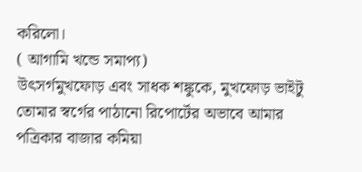করিলো।
( আগামি খন্ডে সমাপ্য)
উৎসর্গমুখফোড় এবং সাধক শঙ্কুকে, মুখফোড় ভাইটু তোমার স্বর্গের পাঠানো রিপোর্টের অভাবে আমার পত্রিকার বাজার কমিয়া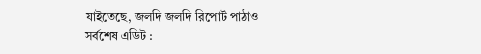যাইতেছে, জলদি জলদি রিপোর্ট পাঠাও
সর্বশেষ এডিট :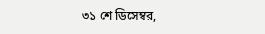৩১ শে ডিসেম্বর,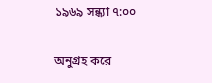১৯৬৯ সন্ধ্যা ৭:০০

অনুগ্রহ করে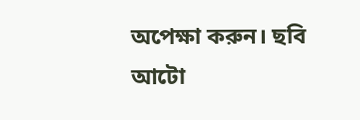অপেক্ষা করুন। ছবি আটো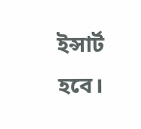ইন্সার্ট হবে।